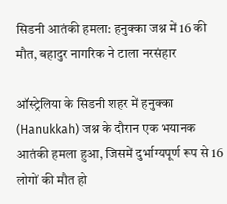सिडनी आतंकी हमला: हनुक्का जश्न में 16 की मौत, बहादुर नागरिक ने टाला नरसंहार

ऑस्ट्रेलिया के सिडनी शहर में हनुक्का (Hanukkah) जश्न के दौरान एक भयानक आतंकी हमला हुआ, जिसमें दुर्भाग्यपूर्ण रूप से 16 लोगों की मौत हो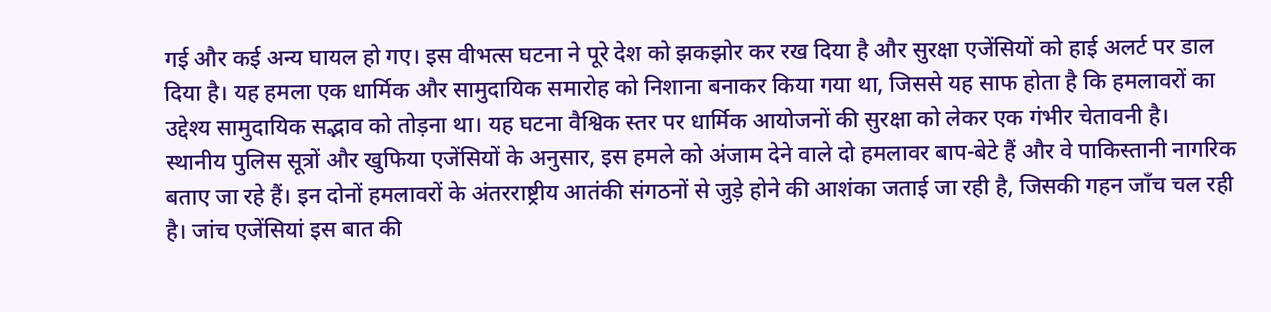गई और कई अन्य घायल हो गए। इस वीभत्स घटना ने पूरे देश को झकझोर कर रख दिया है और सुरक्षा एजेंसियों को हाई अलर्ट पर डाल दिया है। यह हमला एक धार्मिक और सामुदायिक समारोह को निशाना बनाकर किया गया था, जिससे यह साफ होता है कि हमलावरों का उद्देश्य सामुदायिक सद्भाव को तोड़ना था। यह घटना वैश्विक स्तर पर धार्मिक आयोजनों की सुरक्षा को लेकर एक गंभीर चेतावनी है।
स्थानीय पुलिस सूत्रों और खुफिया एजेंसियों के अनुसार, इस हमले को अंजाम देने वाले दो हमलावर बाप-बेटे हैं और वे पाकिस्तानी नागरिक बताए जा रहे हैं। इन दोनों हमलावरों के अंतरराष्ट्रीय आतंकी संगठनों से जुड़े होने की आशंका जताई जा रही है, जिसकी गहन जाँच चल रही है। जांच एजेंसियां इस बात की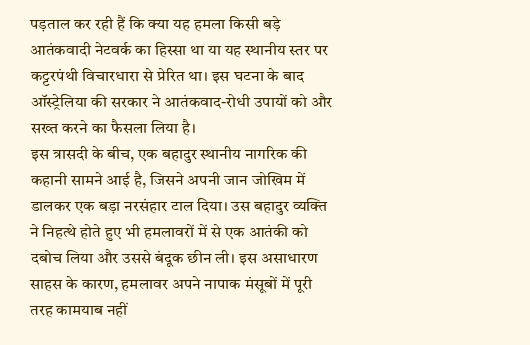पड़ताल कर रही हैं कि क्या यह हमला किसी बड़े आतंकवादी नेटवर्क का हिस्सा था या यह स्थानीय स्तर पर कट्टरपंथी विचारधारा से प्रेरित था। इस घटना के बाद ऑस्ट्रेलिया की सरकार ने आतंकवाद-रोधी उपायों को और सख्त करने का फैसला लिया है।
इस त्रासदी के बीच, एक बहादुर स्थानीय नागरिक की कहानी सामने आई है, जिसने अपनी जान जोखिम में डालकर एक बड़ा नरसंहार टाल दिया। उस बहादुर व्यक्ति ने निहत्थे होते हुए भी हमलावरों में से एक आतंकी को दबोच लिया और उससे बंदूक छीन ली। इस असाधारण साहस के कारण, हमलावर अपने नापाक मंसूबों में पूरी तरह कामयाब नहीं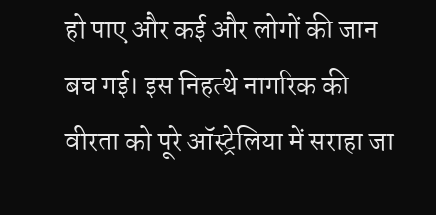हो पाए और कई और लोगों की जान बच गई। इस निहत्थे नागरिक की वीरता को पूरे ऑस्ट्रेलिया में सराहा जा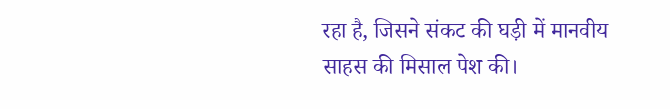रहा है, जिसने संकट की घड़ी में मानवीय साहस की मिसाल पेश की।